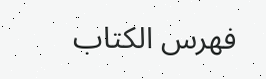فهرس الكتاب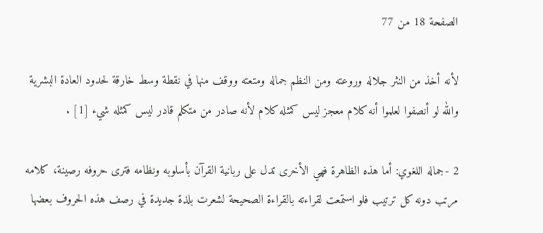الصفحة 18 من 77

لأنه أخذ من النثر جلاله وروعته ومن النظم جماله ومتعته ووقف منها في نقطة وسط خارقة لحدود العادة البشرية والله لو أنصفوا لعلموا أنه كلام معجز ليس كمثله كلام لأنه صادر من متكلم قادر ليس كمثله شيء [1] .

2 -جماله اللغوي: أما هذه الظاهرة فهي الأخرى تدل على ربانية القرآن بأسلوبه ونظامه فترى حروفه رصينة، كلامه مرتب دونه كل ترتيب فلو استمعت لقراءته بالقراءة الصحيحة لشعرت بلذة جديدة في رصف هذه الحروف بعضها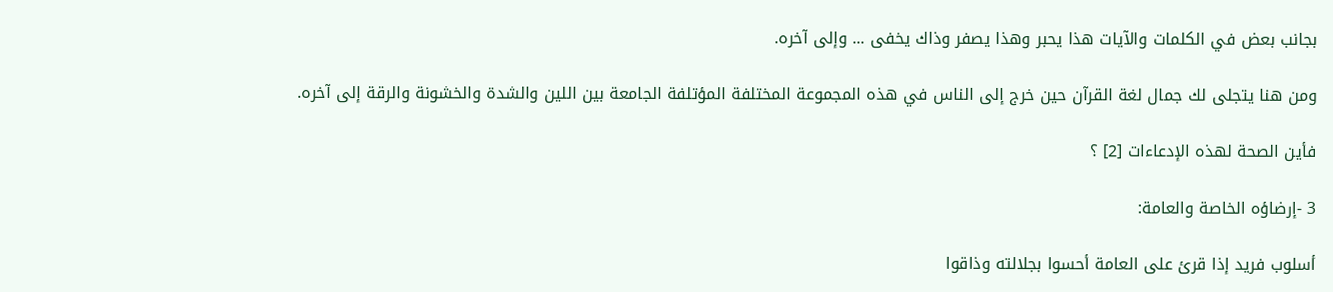بجانب بعض في الكلمات والآيات هذا يحبر وهذا يصفر وذاك يخفى ... وإلى آخره.

ومن هنا يتجلى لك جمال لغة القرآن حين خرج إلى الناس في هذه المجموعة المختلفة المؤتلفة الجامعة بين اللين والشدة والخشونة والرقة إلى آخره.

فأين الصحة لهذه الإدعاءات [2] ؟

3 -إرضاؤه الخاصة والعامة:

أسلوب فريد إذا قرئ على العامة أحسوا بجلالته وذاقوا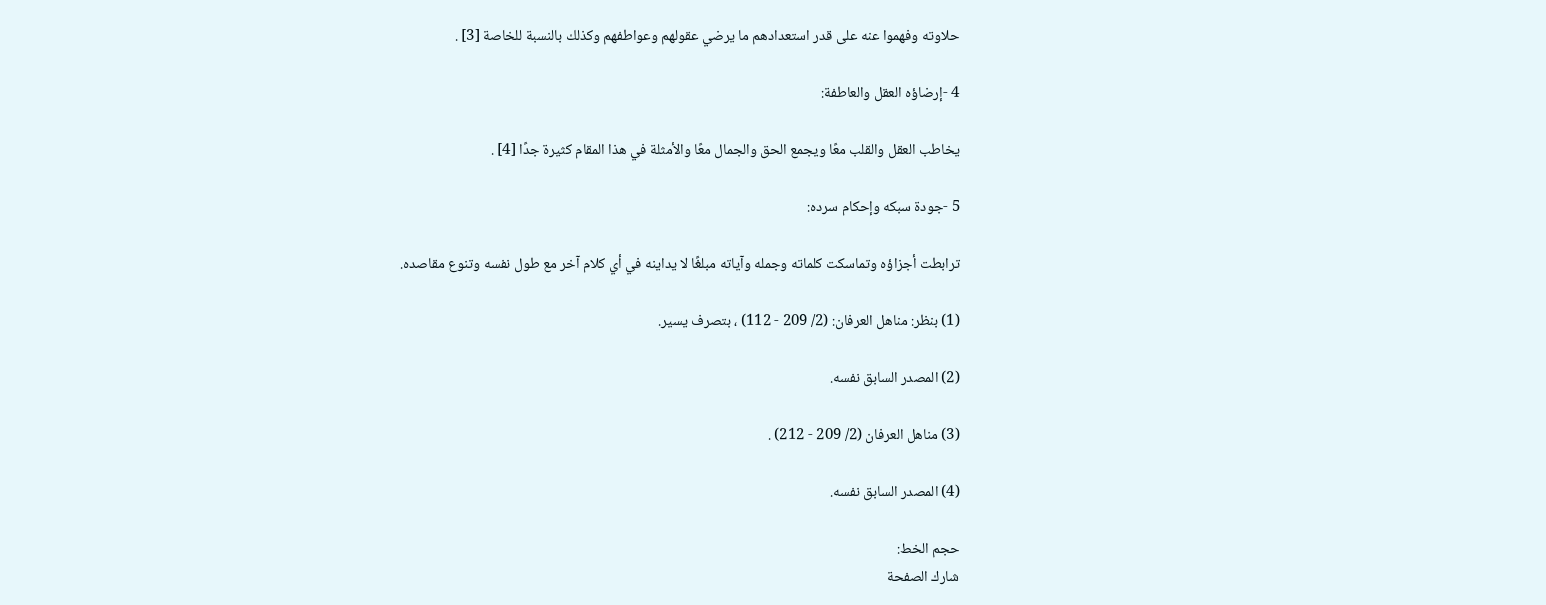حلاوته وفهموا عنه على قدر استعدادهم ما يرضي عقولهم وعواطفهم وكذلك بالنسبة للخاصة [3] .

4 -إرضاؤه العقل والعاطفة:

يخاطب العقل والقلب معًا ويجمع الحق والجمال معًا والأمثلة في هذا المقام كثيرة جدًا [4] .

5 -جودة سبكه وإحكام سرده:

ترابطت أجزاؤه وتماسكت كلماته وجمله وآياته مبلغًا لا يداينه في أي كلام آخر مع طول نفسه وتنوع مقاصده.

(1) بنظر: مناهل العرفان: (2/ 209 - 112) ، بتصرف يسير.

(2) المصدر السابق نفسه.

(3) مناهل العرفان (2/ 209 - 212) .

(4) المصدر السابق نفسه.

حجم الخط:
شارك الصفحة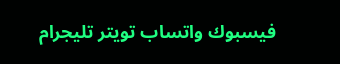فيسبوك واتساب تويتر تليجرام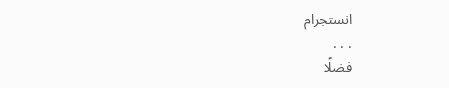انستجرام
. . .
فضلًا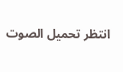انتظر تحميل الصوت